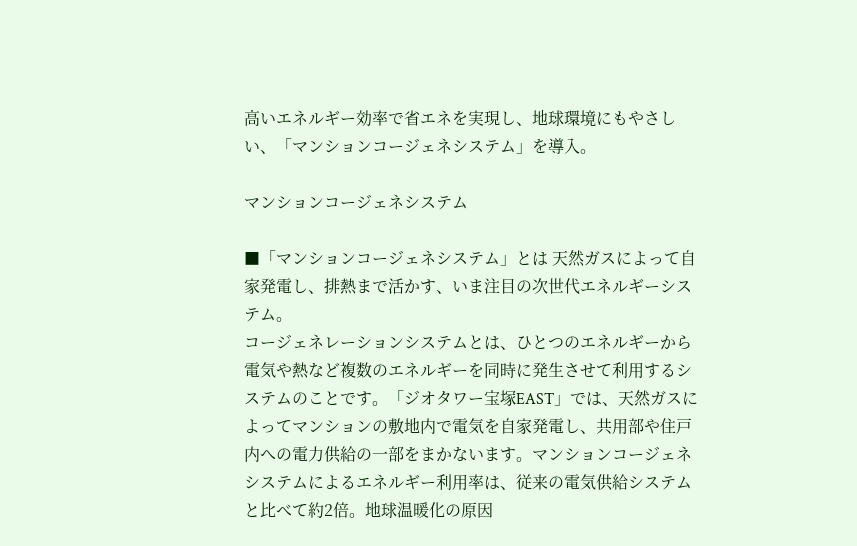高いエネルギー効率で省エネを実現し、地球環境にもやさしい、「マンションコージェネシステム」を導入。

マンションコージェネシステム

■「マンションコージェネシステム」とは 天然ガスによって自家発電し、排熱まで活かす、いま注目の次世代エネルギーシステム。
コージェネレーションシステムとは、ひとつのエネルギーから電気や熱など複数のエネルギーを同時に発生させて利用するシステムのことです。「ジオタワー宝塚EAST」では、天然ガスによってマンションの敷地内で電気を自家発電し、共用部や住戸内への電力供給の一部をまかないます。マンションコージェネシステムによるエネルギー利用率は、従来の電気供給システムと比べて約2倍。地球温暖化の原因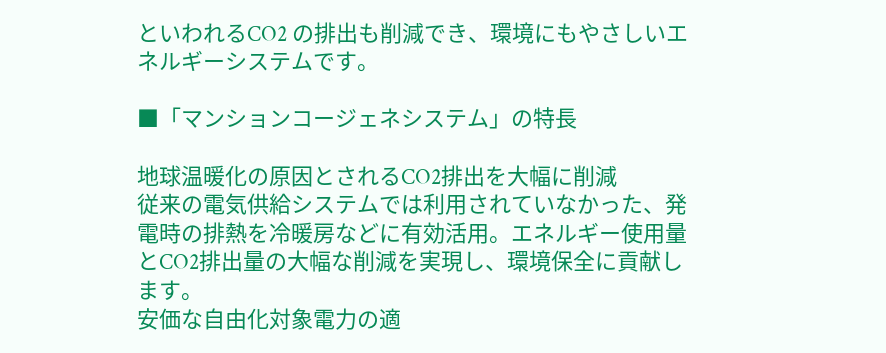といわれるCO2 の排出も削減でき、環境にもやさしいエネルギーシステムです。

■「マンションコージェネシステム」の特長

地球温暖化の原因とされるCO2排出を大幅に削減
従来の電気供給システムでは利用されていなかった、発電時の排熱を冷暖房などに有効活用。エネルギー使用量とCO2排出量の大幅な削減を実現し、環境保全に貢献します。
安価な自由化対象電力の適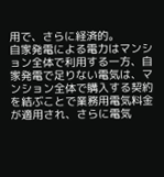用で、さらに経済的。
自家発電による電力はマンション全体で利用する一方、自家発電で足りない電気は、マンション全体で購入する契約を結ぶことで業務用電気料金が適用され、さらに電気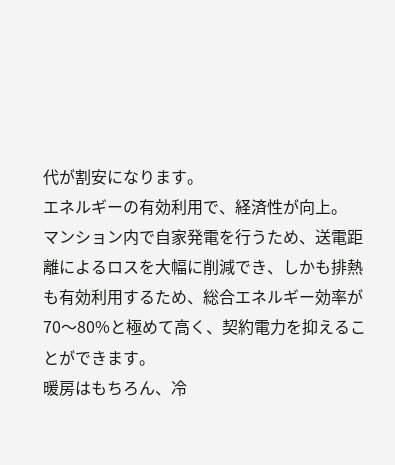代が割安になります。
エネルギーの有効利用で、経済性が向上。
マンション内で自家発電を行うため、送電距離によるロスを大幅に削減でき、しかも排熱も有効利用するため、総合エネルギー効率が70〜80%と極めて高く、契約電力を抑えることができます。
暖房はもちろん、冷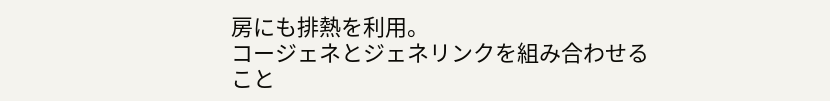房にも排熱を利用。
コージェネとジェネリンクを組み合わせること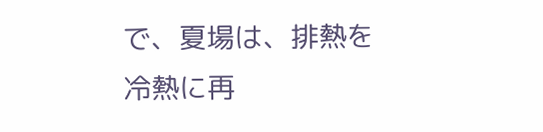で、夏場は、排熱を冷熱に再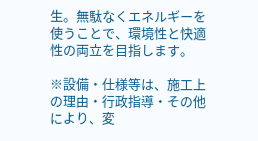生。無駄なくエネルギーを使うことで、環境性と快適性の両立を目指します。

※設備・仕様等は、施工上の理由・行政指導・その他により、変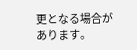更となる場合があります。